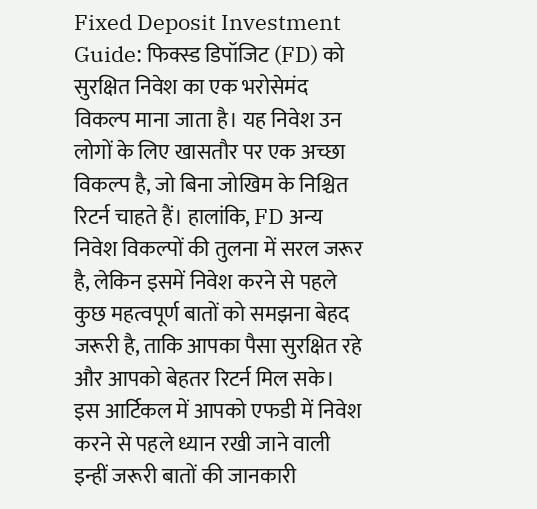Fixed Deposit Investment Guide: फिक्स्ड डिपॉजिट (FD) को सुरक्षित निवेश का एक भरोसेमंद विकल्प माना जाता है। यह निवेश उन लोगों के लिए खासतौर पर एक अच्छा विकल्प है, जो बिना जोखिम के निश्चित रिटर्न चाहते हैं। हालांकि, FD अन्य निवेश विकल्पों की तुलना में सरल जरूर है, लेकिन इसमें निवेश करने से पहले कुछ महत्वपूर्ण बातों को समझना बेहद जरूरी है, ताकि आपका पैसा सुरक्षित रहे और आपको बेहतर रिटर्न मिल सके। इस आर्टिकल में आपको एफडी में निवेश करने से पहले ध्यान रखी जाने वाली इन्हीं जरूरी बातों की जानकारी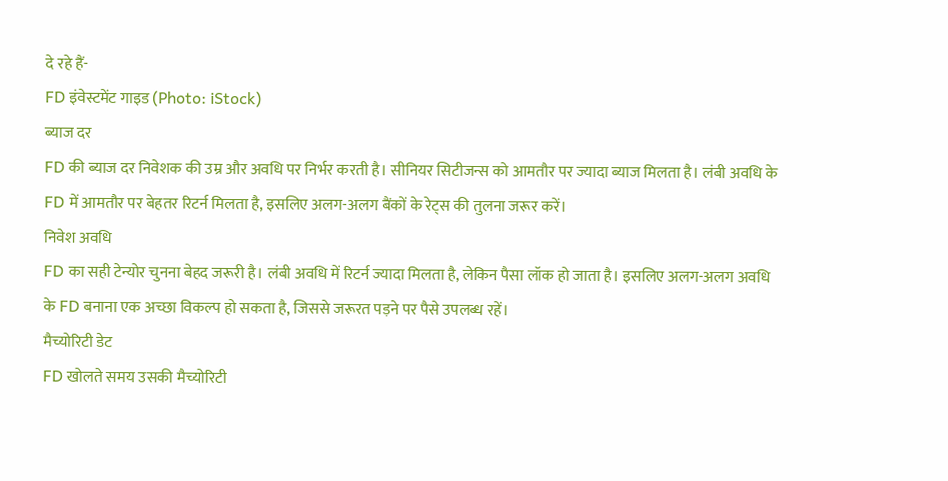दे रहे हैं-
FD इंवेस्टमेंट गाइड (Photo: iStock)
ब्याज दर
FD की ब्याज दर निवेशक की उम्र और अवधि पर निर्भर करती है। सीनियर सिटीजन्स को आमतौर पर ज्यादा ब्याज मिलता है। लंबी अवधि के FD में आमतौर पर बेहतर रिटर्न मिलता है, इसलिए अलग-अलग बैंकों के रेट्स की तुलना जरूर करें।
निवेश अवधि
FD का सही टेन्योर चुनना बेहद जरूरी है। लंबी अवधि में रिटर्न ज्यादा मिलता है, लेकिन पैसा लॉक हो जाता है। इसलिए अलग-अलग अवधि के FD बनाना एक अच्छा विकल्प हो सकता है, जिससे जरूरत पड़ने पर पैसे उपलब्ध रहें।
मैच्योरिटी डेट
FD खोलते समय उसकी मैच्योरिटी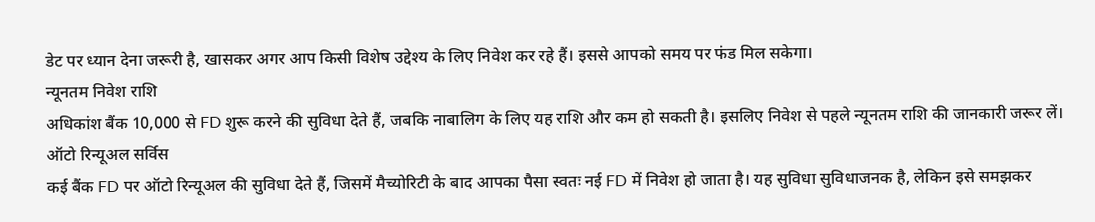डेट पर ध्यान देना जरूरी है, खासकर अगर आप किसी विशेष उद्देश्य के लिए निवेश कर रहे हैं। इससे आपको समय पर फंड मिल सकेगा।
न्यूनतम निवेश राशि
अधिकांश बैंक 10,000 से FD शुरू करने की सुविधा देते हैं, जबकि नाबालिग के लिए यह राशि और कम हो सकती है। इसलिए निवेश से पहले न्यूनतम राशि की जानकारी जरूर लें।
ऑटो रिन्यूअल सर्विस
कई बैंक FD पर ऑटो रिन्यूअल की सुविधा देते हैं, जिसमें मैच्योरिटी के बाद आपका पैसा स्वतः नई FD में निवेश हो जाता है। यह सुविधा सुविधाजनक है, लेकिन इसे समझकर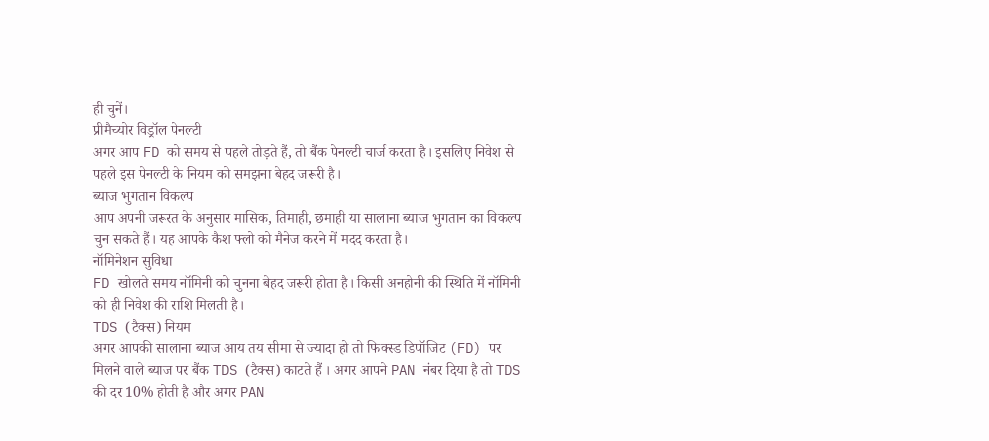ही चुनें।
प्रीमैच्योर विड्रॉल पेनल्टी
अगर आप FD को समय से पहले तोड़ते हैं, तो बैंक पेनल्टी चार्ज करता है। इसलिए निवेश से पहले इस पेनल्टी के नियम को समझना बेहद जरूरी है।
ब्याज भुगतान विकल्प
आप अपनी जरूरत के अनुसार मासिक, तिमाही, छमाही या सालाना ब्याज भुगतान का विकल्प चुन सकते हैं। यह आपके कैश फ्लो को मैनेज करने में मदद करता है।
नॉमिनेशन सुविधा
FD खोलते समय नॉमिनी को चुनना बेहद जरूरी होता है। किसी अनहोनी की स्थिति में नॉमिनी को ही निवेश की राशि मिलती है।
TDS (टैक्स) नियम
अगर आपकी सालाना ब्याज आय तय सीमा से ज्यादा हो तो फिक्स्ड डिपॉजिट (FD) पर मिलने वाले ब्याज पर बैंक TDS (टैक्स) काटते हैं । अगर आपने PAN नंबर दिया है तो TDS की दर 10% होती है और अगर PAN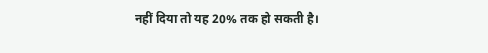नहीं दिया तो यह 20% तक हो सकती है।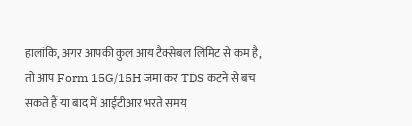हालांकि, अगर आपकी कुल आय टैक्सेबल लिमिट से कम है, तो आप Form 15G/15H जमा कर TDS कटने से बच सकते हैं या बाद में आईटीआर भरते समय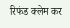रिफंड क्लेम कर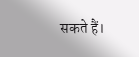सकते हैं।